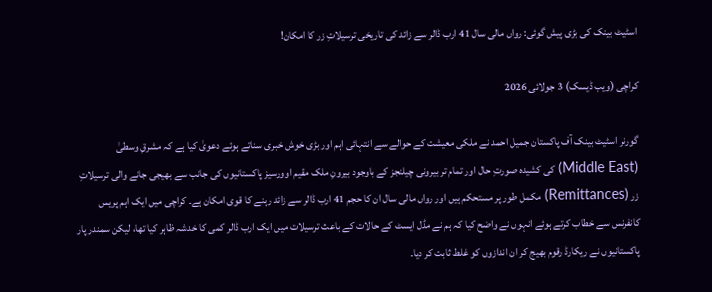اسٹیٹ بینک کی بڑی پیش گوئی: رواں مالی سال 41 ارب ڈالر سے زائد کی تاریخی ترسیلاتِ زر کا امکان!

کراچی (ویب ڈیسک) 3 جولائی 2026

گورنر اسٹیٹ بینک آف پاکستان جمیل احمد نے ملکی معیشت کے حوالے سے انتہائی اہم اور بڑی خوش خبری سناتے ہوئے دعویٰ کیا ہے کہ مشرقِ وسطیٰ (Middle East) کی کشیدہ صورتِ حال اور تمام تر بیرونی چیلنجز کے باوجود بیرونِ ملک مقیم اوورسیز پاکستانیوں کی جانب سے بھیجی جانے والی ترسیلاتِ زر (Remittances) مکمل طور پر مستحکم ہیں اور رواں مالی سال ان کا حجم 41 ارب ڈالر سے زائد رہنے کا قوی امکان ہے۔ کراچی میں ایک اہم پریس کانفرنس سے خطاب کرتے ہوئے انہوں نے واضح کیا کہ ہم نے مڈل ایسٹ کے حالات کے باعث ترسیلات میں ایک ارب ڈالر کمی کا خدشہ ظاہر کیا تھا، لیکن سمندر پار پاکستانیوں نے ریکارڈ رقوم بھیج کر ان اندازوں کو غلط ثابت کر دیا۔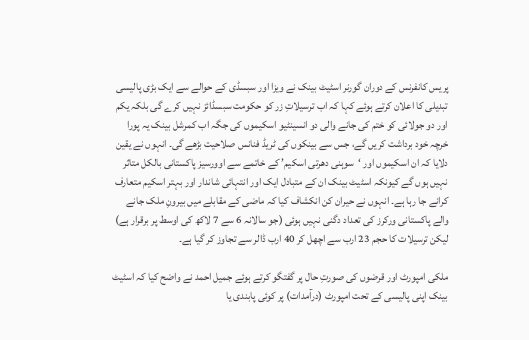پریس کانفرنس کے دوران گورنر اسٹیٹ بینک نے ویزا اور سبسڈی کے حوالے سے ایک بڑی پالیسی تبدیلی کا اعلان کرتے ہوئے کہا کہ اب ترسیلاتِ زر کو حکومت سبسڈائز نہیں کرے گی بلکہ یکم اور دو جولائی کو ختم کی جانے والی دو انسینٹیو اسکیموں کی جگہ اب کمرشل بینک یہ پورا خرچہ خود برداشت کریں گے، جس سے بینکوں کی ٹریڈ فنانس صلاحیت بڑھے گی۔ انہوں نے یقین دلایا کہ ان اسکیموں اور ‘سوہنی دھرتی اسکیم’ کے خاتمے سے اوورسیز پاکستانی بالکل متاثر نہیں ہوں گے کیونکہ اسٹیٹ بینک ان کے متبادل ایک اور انتہائی شاندار اور بہتر اسکیم متعارف کرانے جا رہا ہے۔ انہوں نے حیران کن انکشاف کیا کہ ماضی کے مقابلے میں بیرونِ ملک جانے والے پاکستانی ورکرز کی تعداد دگنی نہیں ہوئی (جو سالانہ 6 سے 7 لاکھ کی اوسط پر برقرار ہے) لیکن ترسیلات کا حجم 23 ارب سے اچھل کر 40 ارب ڈالر سے تجاوز کر گیا ہے۔

ملکی امپورٹ اور قرضوں کی صورتِ حال پر گفتگو کرتے ہوئے جمیل احمد نے واضح کیا کہ اسٹیٹ بینک اپنی پالیسی کے تحت امپورٹ (درآمدات) پر کوئی پابندی یا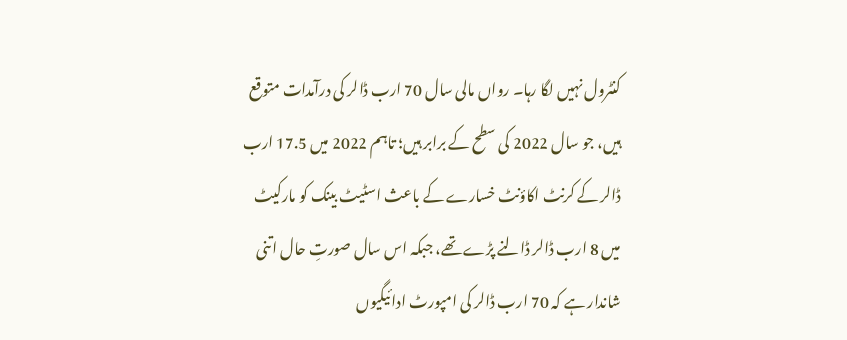کنٹرول نہیں لگا رہا۔ رواں مالی سال 70 ارب ڈالر کی درآمدات متوقع ہیں، جو سال 2022 کی سطح کے برابر ہیں؛ تاہم 2022 میں 17.5 ارب ڈالر کے کرنٹ اکاؤنٹ خسارے کے باعث اسٹیٹ بینک کو مارکیٹ میں 8 ارب ڈالر ڈالنے پڑے تھے، جبکہ اس سال صورتِ حال اتنی شاندار ہے کہ 70 ارب ڈالر کی امپورٹ ادائیگیوں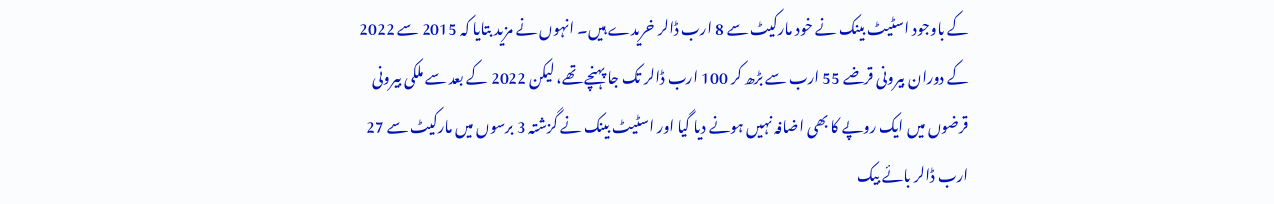کے باوجود اسٹیٹ بینک نے خود مارکیٹ سے 8 ارب ڈالر خریدے ہیں۔ انہوں نے مزید بتایا کہ 2015 سے 2022 کے دوران بیرونی قرضے 55 ارب سے بڑھ کر 100 ارب ڈالر تک جا پہنچے تھے، لیکن 2022 کے بعد سے ملکی بیرونی قرضوں میں ایک روپے کا بھی اضافہ نہیں ہونے دیا گیا اور اسٹیٹ بینک نے گزشتہ 3 برسوں میں مارکیٹ سے 27 ارب ڈالر بائے بیک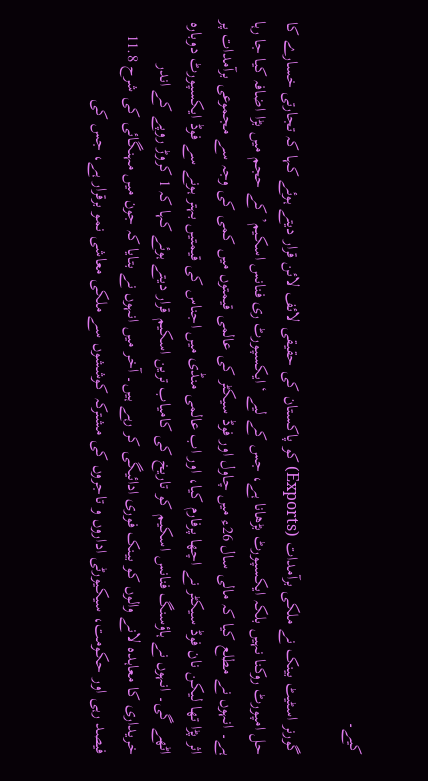کیے۔

گورنر اسٹیٹ بینک نے ملکی برآمدات (Exports) کو پاکستان کی حقیقی لائف لائن قرار دیتے ہوئے کہا کہ تجارتی خسارے کا حل امپورٹ روکنا نہیں بلکہ ایکسپورٹ بڑھانا ہے، جس کے لیے ‘ایکسپورٹ ری فنانس اسکیم’ کے حجم میں بڑا اضافہ کیا جا رہا ہے۔ انہوں نے مطلع کیا کہ مالی سال 26ء میں چاول اور فوڈ سیکٹر کی عالمی قیمتوں میں کمی کی وجہ سے مجموعی برآمدات پر اثر پڑا تھا لیکن نان فوڈ سیکٹر نے اچھا پرفارم کیا، اور اب عالمی منڈی میں اجناس کی قیمتیں بہتر ہونے سے فوڈ ایکسپورٹ دوبارہ اٹھے گی۔ انہوں نے ہاؤسنگ فنانس اسکیم کو تاریخ کی کامیاب ترین اسکیم قرار دیتے ہوئے کہا کہ 1 کروڑ روپے کے اندر خریداری کا معاہدہ لانے والوں کو بینک فوری ادائیگی کر رہے ہیں۔ آخر میں انہوں نے بتایا کہ جون میں مہنگائی کی شرح 11.8 فیصد رہی اور حکومت، سیکیورٹی اداروں و تاجروں کی مشترکہ کوششوں سے ملکی معاشی نمو برقرار ہے، جس کی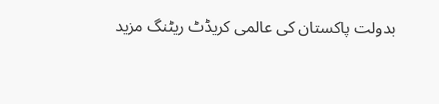بدولت پاکستان کی عالمی کریڈٹ ریٹنگ مزید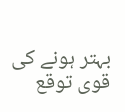بہتر ہونے کی قوی توقع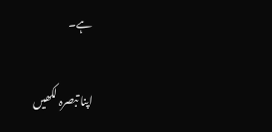ہے۔

اپنا تبصرہ لکھیں